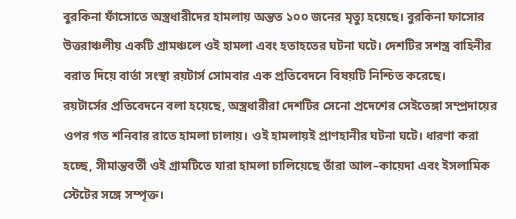বুরকিনা ফাঁসোতে অস্ত্রধারীদের হামলায় অন্তত ১০০ জনের মৃত্যু হয়েছে। বুরকিনা ফাসোর উত্তরাঞ্চলীয় একটি গ্রামঞ্চলে ওই হামলা এবং হতাহতের ঘটনা ঘটে। দেশটির সশস্ত্র বাহিনীর বরাত দিয়ে বার্তা সংস্থা রয়টার্স সোমবার এক প্রতিবেদনে বিষয়টি নিশ্চিত করেছে।
রয়টার্সের প্রতিবেদনে বলা হয়েছে, অস্ত্রধারীরা দেশটির সেনো প্রদেশের সেইতেঙ্গা সম্প্রদায়ের ওপর গত শনিবার রাতে হামলা চালায়। ওই হামলায়ই প্রাণহানীর ঘটনা ঘটে। ধারণা করা হচ্ছে, সীমান্তবর্তী ওই গ্রামটিতে যারা হামলা চালিয়েছে তাঁরা আল–কায়েদা এবং ইসলামিক স্টেটের সঙ্গে সম্পৃক্ত।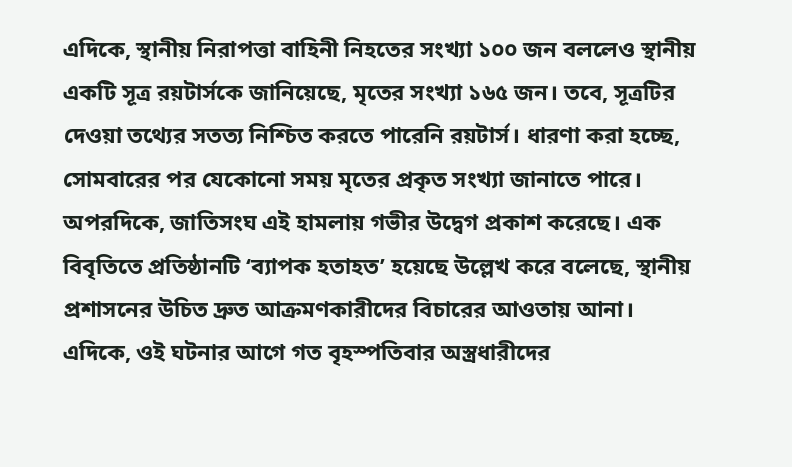এদিকে, স্থানীয় নিরাপত্তা বাহিনী নিহতের সংখ্যা ১০০ জন বললেও স্থানীয় একটি সূত্র রয়টার্সকে জানিয়েছে, মৃতের সংখ্যা ১৬৫ জন। তবে, সূত্রটির দেওয়া তথ্যের সতত্য নিশ্চিত করতে পারেনি রয়টার্স। ধারণা করা হচ্ছে, সোমবারের পর যেকোনো সময় মৃতের প্রকৃত সংখ্যা জানাতে পারে।
অপরদিকে, জাতিসংঘ এই হামলায় গভীর উদ্বেগ প্রকাশ করেছে। এক বিবৃতিতে প্রতিষ্ঠানটি ‘ব্যাপক হতাহত’ হয়েছে উল্লেখ করে বলেছে, স্থানীয় প্রশাসনের উচিত দ্রুত আক্রমণকারীদের বিচারের আওতায় আনা।
এদিকে, ওই ঘটনার আগে গত বৃহস্পতিবার অস্ত্রধারীদের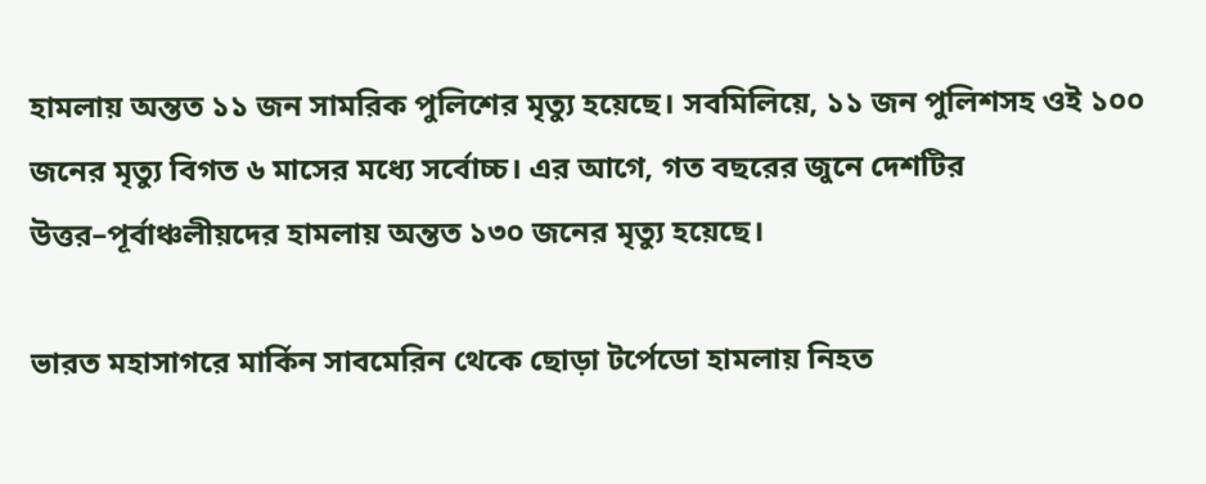হামলায় অন্তত ১১ জন সামরিক পুলিশের মৃত্যু হয়েছে। সবমিলিয়ে, ১১ জন পুলিশসহ ওই ১০০ জনের মৃত্যু বিগত ৬ মাসের মধ্যে সর্বোচ্চ। এর আগে, গত বছরের জুনে দেশটির উত্তর–পূর্বাঞ্চলীয়দের হামলায় অন্তত ১৩০ জনের মৃত্যু হয়েছে।

ভারত মহাসাগরে মার্কিন সাবমেরিন থেকে ছোড়া টর্পেডো হামলায় নিহত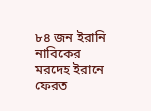৮৪ জন ইরানি নাবিকের মরদেহ ইরানে ফেরত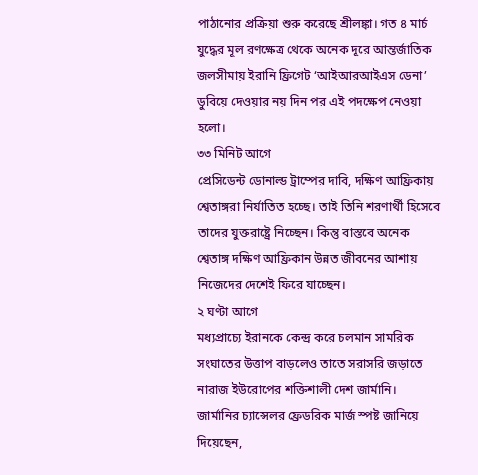পাঠানোর প্রক্রিয়া শুরু করেছে শ্রীলঙ্কা। গত ৪ মার্চ যুদ্ধের মূল রণক্ষেত্র থেকে অনেক দূরে আন্তর্জাতিক জলসীমায় ইরানি ফ্রিগেট ‘আইআরআইএস ডেনা’ ডুবিয়ে দেওয়ার নয় দিন পর এই পদক্ষেপ নেওয়া হলো।
৩৩ মিনিট আগে
প্রেসিডেন্ট ডোনাল্ড ট্রাম্পের দাবি, দক্ষিণ আফ্রিকায় শ্বেতাঙ্গরা নির্যাতিত হচ্ছে। তাই তিনি শরণার্থী হিসেবে তাদের যুক্তরাষ্ট্রে নিচ্ছেন। কিন্তু বাস্তবে অনেক শ্বেতাঙ্গ দক্ষিণ আফ্রিকান উন্নত জীবনের আশায় নিজেদের দেশেই ফিরে যাচ্ছেন।
২ ঘণ্টা আগে
মধ্যপ্রাচ্যে ইরানকে কেন্দ্র করে চলমান সামরিক সংঘাতের উত্তাপ বাড়লেও তাতে সরাসরি জড়াতে নারাজ ইউরোপের শক্তিশালী দেশ জার্মানি। জার্মানির চ্যান্সেলর ফ্রেডরিক মার্জ স্পষ্ট জানিয়ে দিয়েছেন,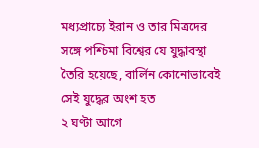মধ্যপ্রাচ্যে ইরান ও তার মিত্রদের সঙ্গে পশ্চিমা বিশ্বের যে যুদ্ধাবস্থা তৈরি হয়েছে, বার্লিন কোনোভাবেই সেই যুদ্ধের অংশ হত
২ ঘণ্টা আগে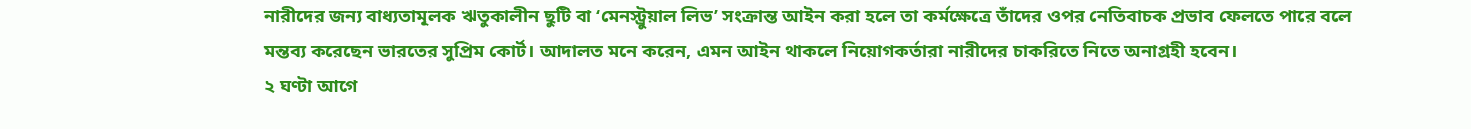নারীদের জন্য বাধ্যতামূলক ঋতুকালীন ছুটি বা ‘মেনস্ট্রুয়াল লিভ’ সংক্রান্ত আইন করা হলে তা কর্মক্ষেত্রে তাঁদের ওপর নেতিবাচক প্রভাব ফেলতে পারে বলে মন্তব্য করেছেন ভারতের সুপ্রিম কোর্ট। আদালত মনে করেন, এমন আইন থাকলে নিয়োগকর্তারা নারীদের চাকরিতে নিতে অনাগ্রহী হবেন।
২ ঘণ্টা আগে